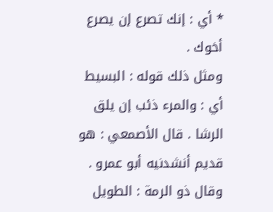* أي : إنك تصرع إن يصرع أخوك .
ومثل ذلك قوله : البسيط أي : والمرء ذئب إن يلق الرشا . قال الأصمعي : هو قديم أنشدنيه أبو عمرو .
وقال ذو الرمة : الطويل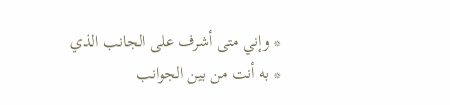* وإني متى أشرف على الجانب الذي
* به أنت من بين الجوانب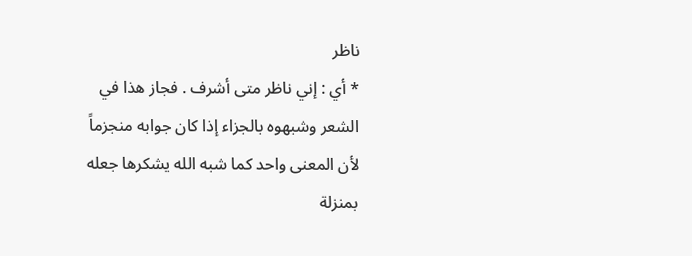ناظر
* أي : إني ناظر متى أشرف . فجاز هذا في الشعر وشبهوه بالجزاء إذا كان جوابه منجزماً لأن المعنى واحد كما شبه الله يشكرها جعله بمنزلة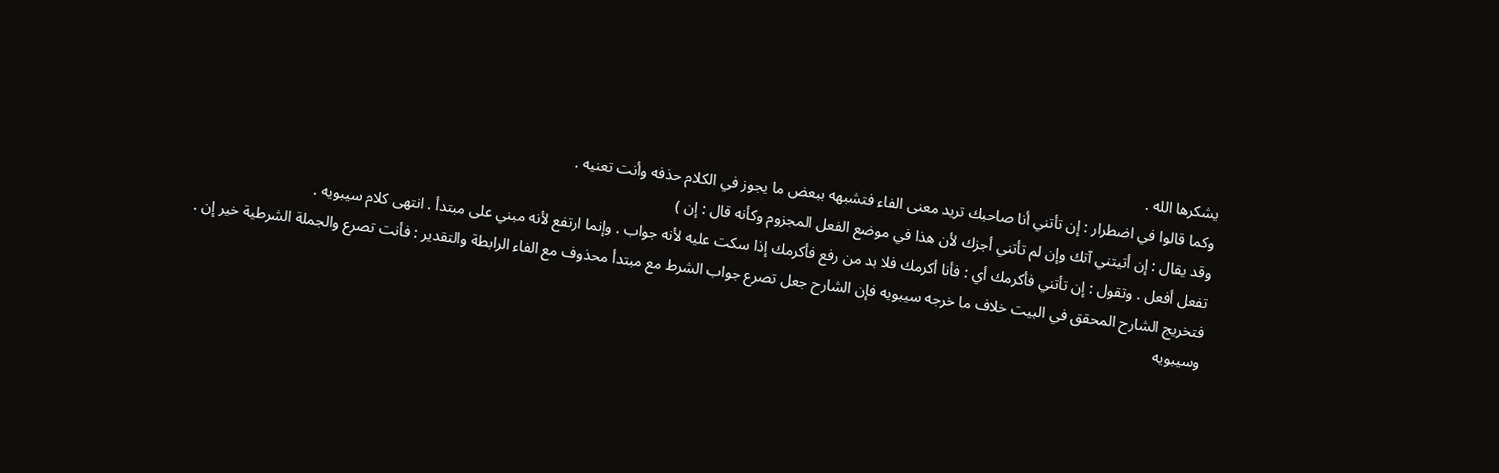يشكرها الله .
وكما قالوا في اضطرار : إن تأتني أنا صاحبك تريد معنى الفاء فتشبهه ببعض ما يجوز في الكلام حذفه وأنت تعنيه .
وقد يقال : إن أتيتني آتك وإن لم تأتني أجزك لأن هذا في موضع الفعل المجزوم وكأنه قال : إن )
تفعل أفعل . وتقول : إن تأتني فأكرمك أي : فأنا أكرمك فلا بد من رفع فأكرمك إذا سكت عليه لأنه جواب . وإنما ارتفع لأنه مبني على مبتدأ . انتهى كلام سيبويه .
فتخريج الشارح المحقق في البيت خلاف ما خرجه سيبويه فإن الشارح جعل تصرع جواب الشرط مع مبتدأ محذوف مع الفاء الرابطة والتقدير : فأنت تصرع والجملة الشرطية خير إن .
وسيبويه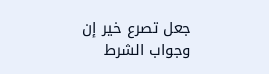جعل تصرع خير إن وجواب الشرط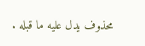محذوف يدل عليه ما قبله .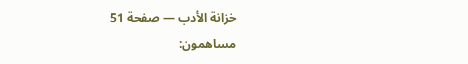خزانة الأدب — صفحة 51
مساهمون: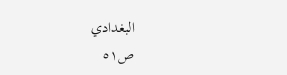البغدادي
ص٥١